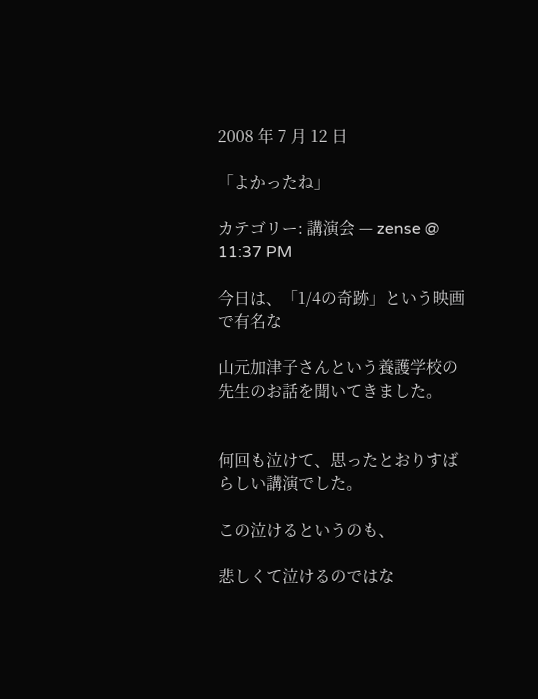2008 年 7 月 12 日

「よかったね」

カテゴリー: 講演会 — zense @ 11:37 PM

今日は、「1/4の奇跡」という映画で有名な

山元加津子さんという養護学校の先生のお話を聞いてきました。


何回も泣けて、思ったとおりすばらしい講演でした。

この泣けるというのも、

悲しくて泣けるのではな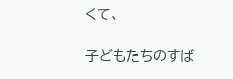くて、

子どもたちのすば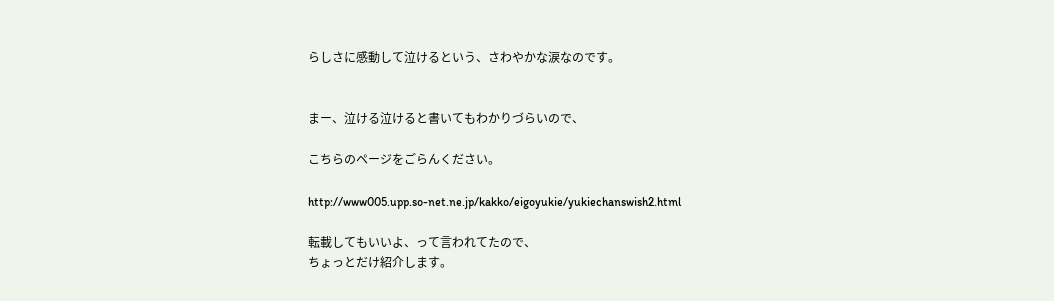らしさに感動して泣けるという、さわやかな涙なのです。


まー、泣ける泣けると書いてもわかりづらいので、

こちらのページをごらんください。

http://www005.upp.so-net.ne.jp/kakko/eigoyukie/yukiechanswish2.html

転載してもいいよ、って言われてたので、
ちょっとだけ紹介します。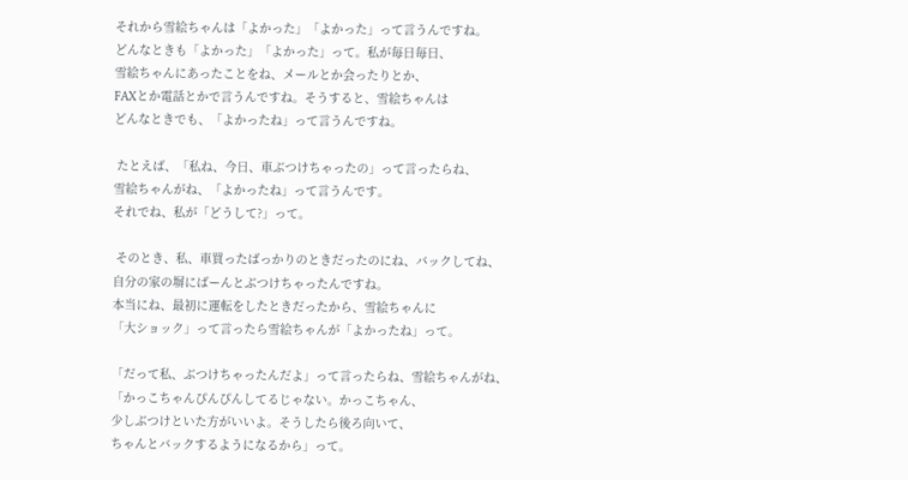それから雪絵ちゃんは「よかった」「よかった」って言うんですね。
どんなときも「よかった」「よかった」って。私が毎日毎日、
雪絵ちゃんにあったことをね、メールとか会ったりとか、
FAXとか電話とかで言うんですね。そうすると、雪絵ちゃんは
どんなときでも、「よかったね」って言うんですね。

 たとえば、「私ね、今日、車ぶつけちゃったの」って言ったらね、
雪絵ちゃんがね、「よかったね」って言うんです。
それでね、私が「どうして?」って。

 そのとき、私、車買ったばっかりのときだったのにね、バックしてね、
自分の家の塀にばーんとぶつけちゃったんですね。
本当にね、最初に運転をしたときだったから、雪絵ちゃんに
「大ショック」って言ったら雪絵ちゃんが「よかったね」って。

「だって私、ぶつけちゃったんだよ」って言ったらね、雪絵ちゃんがね、
「かっこちゃんぴんぴんしてるじゃない。かっこちゃん、
少しぶつけといた方がいいよ。そうしたら後ろ向いて、
ちゃんとバックするようになるから」って。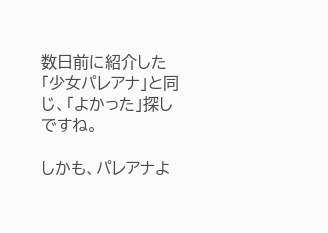数日前に紹介した「少女パレアナ」と同じ、「よかった」探しですね。

しかも、パレアナよ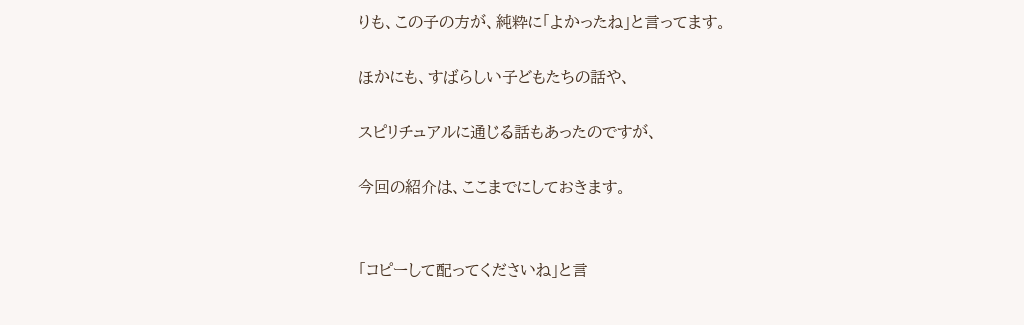りも、この子の方が、純粋に「よかったね」と言ってます。

ほかにも、すばらしい子どもたちの話や、

スピリチュアルに通じる話もあったのですが、

今回の紹介は、ここまでにしておきます。


「コピーして配ってくださいね」と言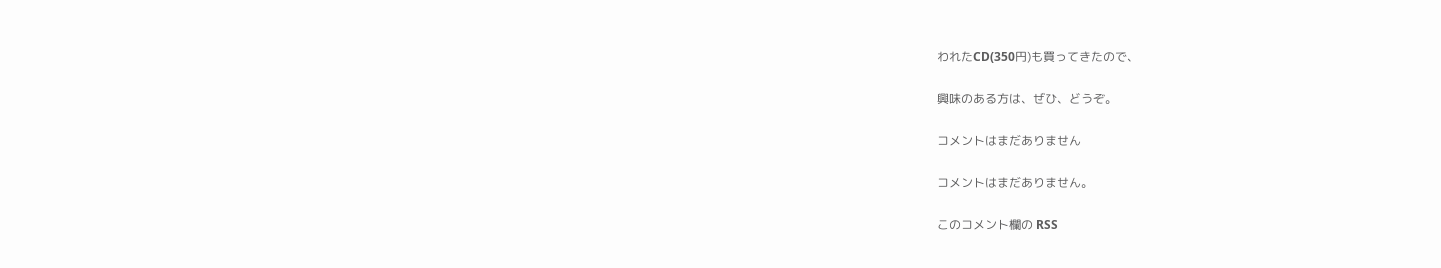われたCD(350円)も買ってきたので、

興味のある方は、ぜひ、どうぞ。

コメントはまだありません

コメントはまだありません。

このコメント欄の RSS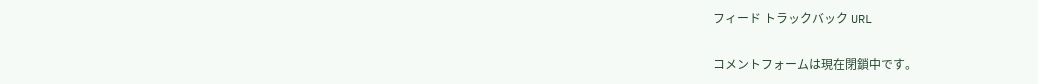フィード トラックバック URL

コメントフォームは現在閉鎖中です。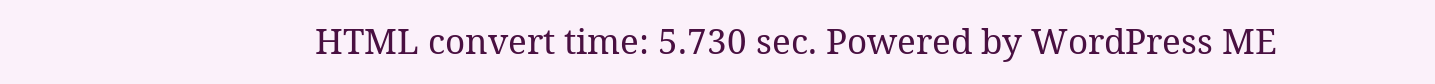HTML convert time: 5.730 sec. Powered by WordPress ME